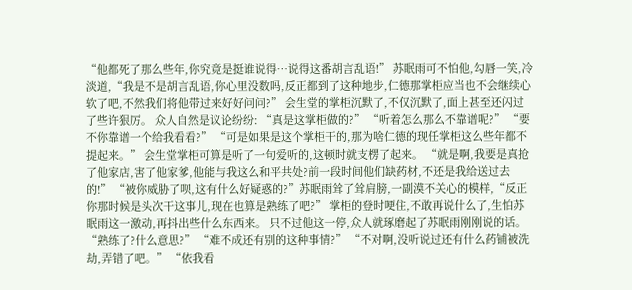“他都死了那么些年,你究竟是挺谁说得…说得这番胡言乱语!” 苏眠雨可不怕他,勾唇一笑,冷淡道,“我是不是胡言乱语,你心里没数吗,反正都到了这种地步,仁德那掌柜应当也不会继续心软了吧,不然我们将他带过来好好问问?” 会生堂的掌柜沉默了,不仅沉默了,面上甚至还闪过了些许狠厉。 众人自然是议论纷纷: “真是这掌柜做的?” “听着怎么那么不靠谱呢?” “要不你靠谱一个给我看看?” “可是如果是这个掌柜干的,那为啥仁德的现任掌柜这么些年都不提起来。” 会生堂掌柜可算是听了一句爱听的,这顿时就支楞了起来。 “就是啊,我要是真抢了他家店,害了他家爹,他能与我这么和平共处?前一段时间他们缺药材,不还是我给送过去的!” “被你威胁了呗,这有什么好疑惑的?”苏眠雨耸了耸肩膀,一副漠不关心的模样,“反正你那时候是头次干这事儿,现在也算是熟练了吧?” 掌柜的登时哽住,不敢再说什么了,生怕苏眠雨这一激动,再抖出些什么东西来。 只不过他这一停,众人就琢磨起了苏眠雨刚刚说的话。 “熟练了?什么意思?” “难不成还有别的这种事情?” “不对啊,没听说过还有什么药铺被洗劫,弄错了吧。” “依我看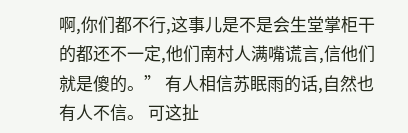啊,你们都不行,这事儿是不是会生堂掌柜干的都还不一定,他们南村人满嘴谎言,信他们就是傻的。” 有人相信苏眠雨的话,自然也有人不信。 可这扯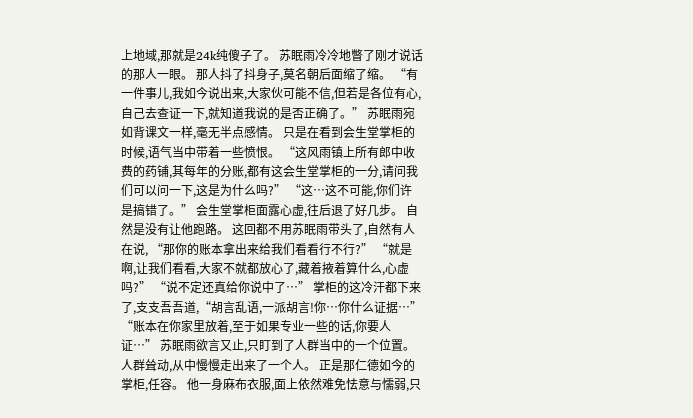上地域,那就是24k纯傻子了。 苏眠雨冷冷地瞥了刚才说话的那人一眼。 那人抖了抖身子,莫名朝后面缩了缩。 “有一件事儿,我如今说出来,大家伙可能不信,但若是各位有心,自己去查证一下,就知道我说的是否正确了。” 苏眠雨宛如背课文一样,毫无半点感情。 只是在看到会生堂掌柜的时候,语气当中带着一些愤恨。 “这风雨镇上所有郎中收费的药铺,其每年的分账,都有这会生堂掌柜的一分,请问我们可以问一下,这是为什么吗?” “这…这不可能,你们许是搞错了。” 会生堂掌柜面露心虚,往后退了好几步。 自然是没有让他跑路。 这回都不用苏眠雨带头了,自然有人在说, “那你的账本拿出来给我们看看行不行?” “就是啊,让我们看看,大家不就都放心了,藏着掖着算什么,心虚吗?” “说不定还真给你说中了…” 掌柜的这冷汗都下来了,支支吾吾道,“胡言乱语,一派胡言!你…你什么证据…” “账本在你家里放着,至于如果专业一些的话,你要人证…” 苏眠雨欲言又止,只盯到了人群当中的一个位置。 人群耸动,从中慢慢走出来了一个人。 正是那仁德如今的掌柜,任容。 他一身麻布衣服,面上依然难免怯意与懦弱,只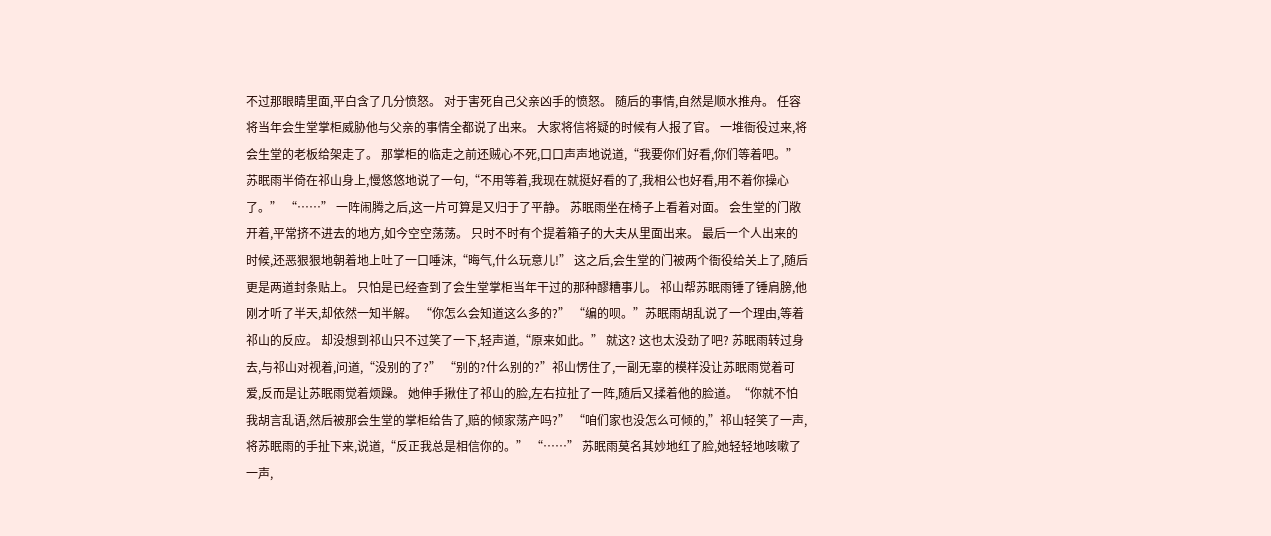不过那眼睛里面,平白含了几分愤怒。 对于害死自己父亲凶手的愤怒。 随后的事情,自然是顺水推舟。 任容将当年会生堂掌柜威胁他与父亲的事情全都说了出来。 大家将信将疑的时候有人报了官。 一堆衙役过来,将会生堂的老板给架走了。 那掌柜的临走之前还贼心不死,口口声声地说道,“我要你们好看,你们等着吧。” 苏眠雨半倚在祁山身上,慢悠悠地说了一句,“不用等着,我现在就挺好看的了,我相公也好看,用不着你操心了。” “……” 一阵闹腾之后,这一片可算是又归于了平静。 苏眠雨坐在椅子上看着对面。 会生堂的门敞开着,平常挤不进去的地方,如今空空荡荡。 只时不时有个提着箱子的大夫从里面出来。 最后一个人出来的时候,还恶狠狠地朝着地上吐了一口唾沫,“晦气,什么玩意儿!” 这之后,会生堂的门被两个衙役给关上了,随后更是两道封条贴上。 只怕是已经查到了会生堂掌柜当年干过的那种醪糟事儿。 祁山帮苏眠雨锤了锤肩膀,他刚才听了半天,却依然一知半解。 “你怎么会知道这么多的?” “编的呗。”苏眠雨胡乱说了一个理由,等着祁山的反应。 却没想到祁山只不过笑了一下,轻声道,“原来如此。” 就这? 这也太没劲了吧? 苏眠雨转过身去,与祁山对视着,问道,“没别的了?” “别的?什么别的?”祁山愣住了,一副无辜的模样没让苏眠雨觉着可爱,反而是让苏眠雨觉着烦躁。 她伸手揪住了祁山的脸,左右拉扯了一阵,随后又揉着他的脸道。“你就不怕我胡言乱语,然后被那会生堂的掌柜给告了,赔的倾家荡产吗?” “咱们家也没怎么可倾的,”祁山轻笑了一声,将苏眠雨的手扯下来,说道,“反正我总是相信你的。” “……” 苏眠雨莫名其妙地红了脸,她轻轻地咳嗽了一声,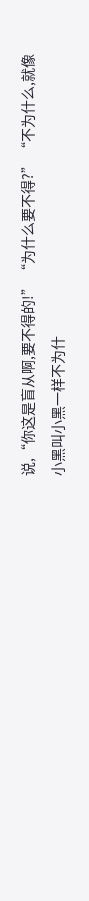说,“你这是盲从啊,要不得的!” “为什么要不得?” “不为什么,就像小黑叫小黑一样不为什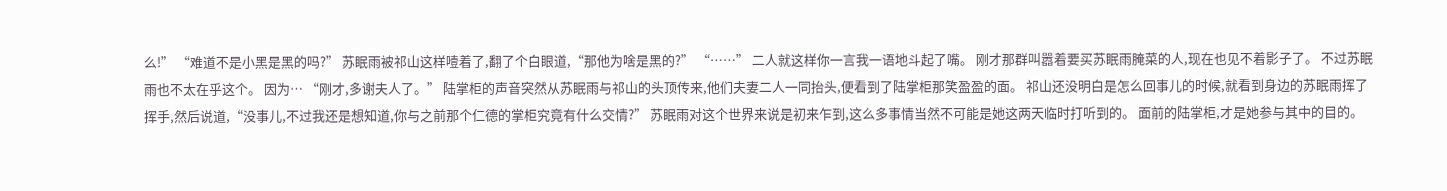么!” “难道不是小黑是黑的吗?” 苏眠雨被祁山这样噎着了,翻了个白眼道,“那他为啥是黑的?” “……” 二人就这样你一言我一语地斗起了嘴。 刚才那群叫嚣着要买苏眠雨腌菜的人,现在也见不着影子了。 不过苏眠雨也不太在乎这个。 因为… “刚才,多谢夫人了。” 陆掌柜的声音突然从苏眠雨与祁山的头顶传来,他们夫妻二人一同抬头,便看到了陆掌柜那笑盈盈的面。 祁山还没明白是怎么回事儿的时候,就看到身边的苏眠雨挥了挥手,然后说道,“没事儿,不过我还是想知道,你与之前那个仁德的掌柜究竟有什么交情?” 苏眠雨对这个世界来说是初来乍到,这么多事情当然不可能是她这两天临时打听到的。 面前的陆掌柜,才是她参与其中的目的。